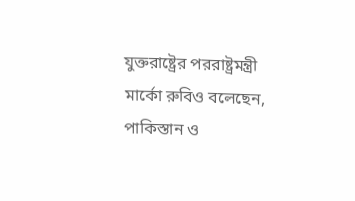যুক্তরাষ্ট্রের পররাষ্ট্রমন্ত্রী মার্কো রুবিও বলেছেন, পাকিস্তান ও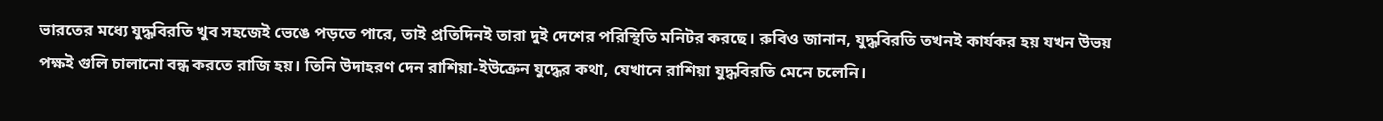ভারতের মধ্যে যুদ্ধবিরতি খুব সহজেই ভেঙে পড়তে পারে, তাই প্রতিদিনই তারা দুই দেশের পরিস্থিতি মনিটর করছে। রুবিও জানান, যুদ্ধবিরতি তখনই কার্যকর হয় যখন উভয় পক্ষই গুলি চালানো বন্ধ করতে রাজি হয়। তিনি উদাহরণ দেন রাশিয়া-ইউক্রেন যুদ্ধের কথা, যেখানে রাশিয়া যুদ্ধবিরতি মেনে চলেনি।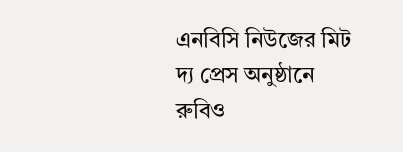এনবিসি নিউজের মিট দ্য প্রেস অনুষ্ঠানে রুবিও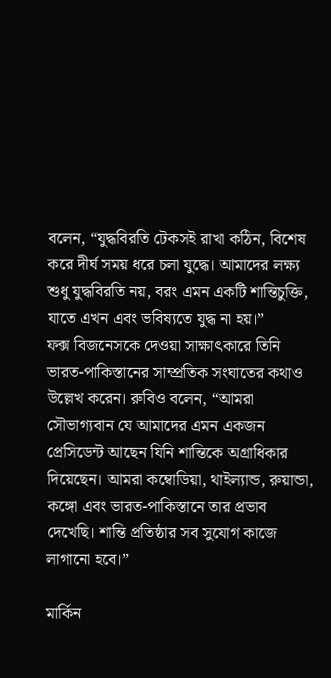বলেন, “যুদ্ধবিরতি টেকসই রাখা কঠিন, বিশেষ করে দীর্ঘ সময় ধরে চলা যুদ্ধে। আমাদের লক্ষ্য শুধু যুদ্ধবিরতি নয়, বরং এমন একটি শান্তিচুক্তি, যাতে এখন এবং ভবিষ্যতে যুদ্ধ না হয়।”
ফক্স বিজনেসকে দেওয়া সাক্ষাৎকারে তিনি ভারত-পাকিস্তানের সাম্প্রতিক সংঘাতের কথাও উল্লেখ করেন। রুবিও বলেন, “আমরা সৌভাগ্যবান যে আমাদের এমন একজন প্রেসিডেন্ট আছেন যিনি শান্তিকে অগ্রাধিকার দিয়েছেন। আমরা কম্বোডিয়া, থাইল্যান্ড, রুয়ান্ডা, কঙ্গো এবং ভারত-পাকিস্তানে তার প্রভাব দেখেছি। শান্তি প্রতিষ্ঠার সব সুযোগ কাজে লাগানো হবে।”

মার্কিন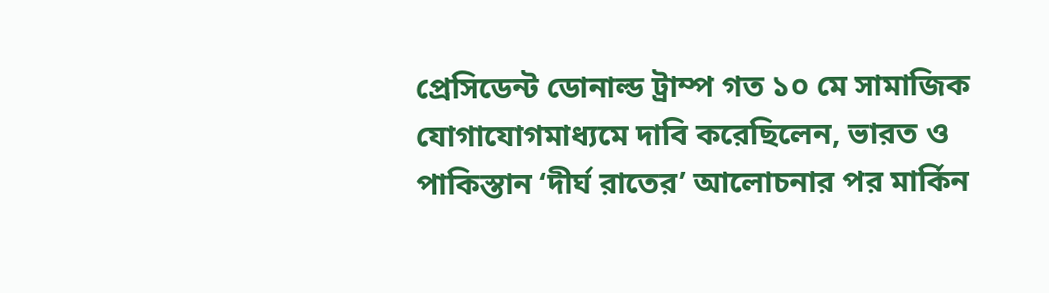প্রেসিডেন্ট ডোনাল্ড ট্রাম্প গত ১০ মে সামাজিক যোগাযোগমাধ্যমে দাবি করেছিলেন, ভারত ও পাকিস্তান ‘দীর্ঘ রাতের’ আলোচনার পর মার্কিন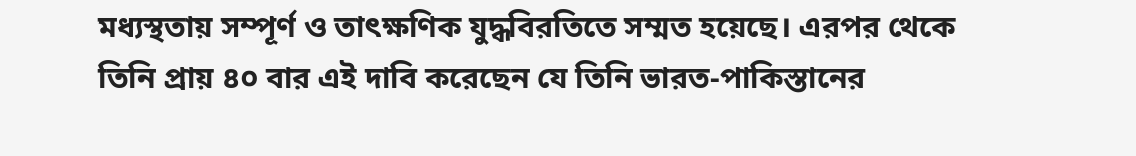মধ্যস্থতায় সম্পূর্ণ ও তাৎক্ষণিক যুদ্ধবিরতিতে সম্মত হয়েছে। এরপর থেকে তিনি প্রায় ৪০ বার এই দাবি করেছেন যে তিনি ভারত-পাকিস্তানের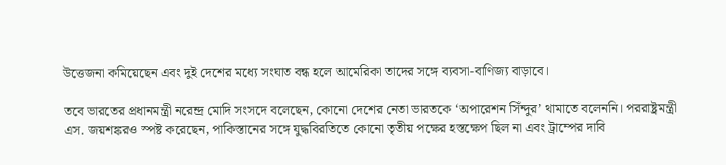উত্তেজনা কমিয়েছেন এবং দুই দেশের মধ্যে সংঘাত বন্ধ হলে আমেরিকা তাদের সঙ্গে ব্যবসা-বাণিজ্য বাড়াবে।

তবে ভারতের প্রধানমন্ত্রী নরেন্দ্র মোদি সংসদে বলেছেন, কোনো দেশের নেতা ভারতকে ‘অপারেশন সিঁন্দুর’ থামাতে বলেননি। পররাষ্ট্রমন্ত্রী এস. জয়শঙ্করও স্পষ্ট করেছেন, পাকিস্তানের সঙ্গে যুদ্ধবিরতিতে কোনো তৃতীয় পক্ষের হস্তক্ষেপ ছিল না এবং ট্রাম্পের দাবি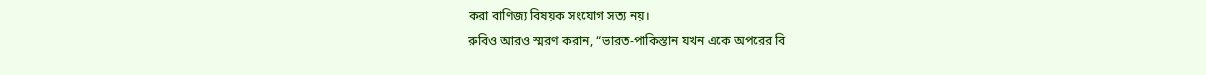করা বাণিজ্য বিষয়ক সংযোগ সত্য নয়।
রুবিও আরও স্মরণ করান, “ভারত-পাকিস্তান যখন একে অপরের বি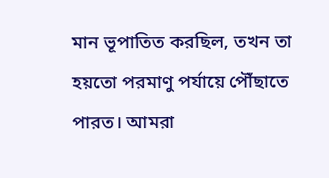মান ভূপাতিত করছিল, তখন তা হয়তো পরমাণু পর্যায়ে পৌঁছাতে পারত। আমরা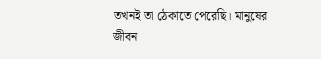তখনই তা ঠেকাতে পেরেছি। মানুষের জীবন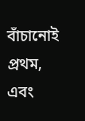বাঁচানোই প্রথম, এবং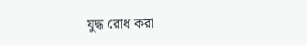যুদ্ধ রোধ করা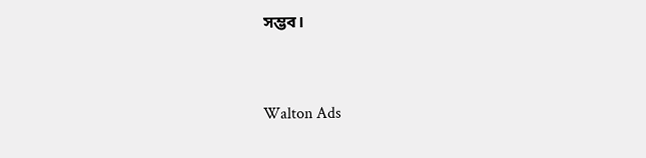সম্ভব।


Walton Ads